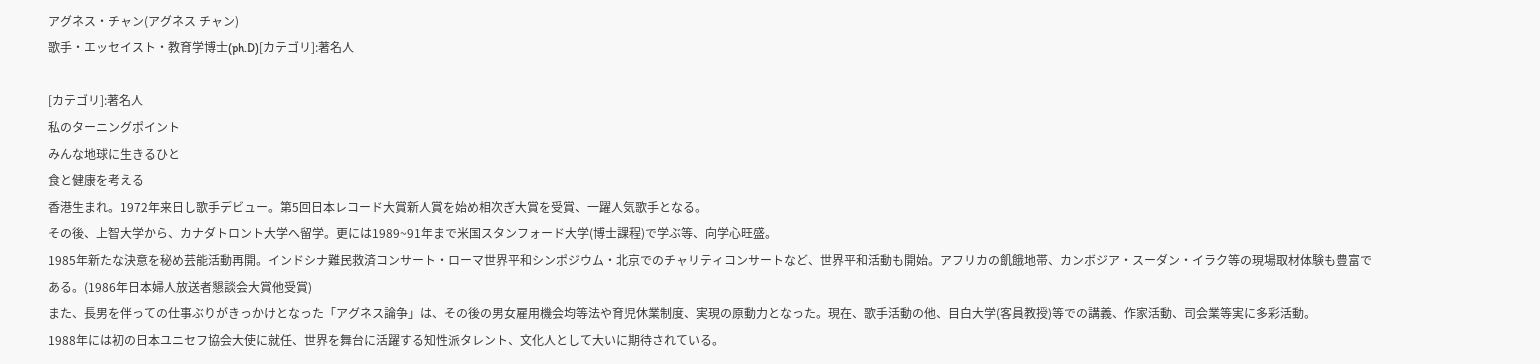アグネス・チャン(アグネス チャン)
歌手・エッセイスト・教育学博士(ph.D)[カテゴリ]:著名人

[カテゴリ]:著名人
私のターニングポイント
みんな地球に生きるひと
食と健康を考える
香港生まれ。1972年来日し歌手デビュー。第5回日本レコード大賞新人賞を始め相次ぎ大賞を受賞、一躍人気歌手となる。
その後、上智大学から、カナダトロント大学へ留学。更には1989~91年まで米国スタンフォード大学(博士課程)で学ぶ等、向学心旺盛。
1985年新たな決意を秘め芸能活動再開。インドシナ難民救済コンサート・ローマ世界平和シンポジウム・北京でのチャリティコンサートなど、世界平和活動も開始。アフリカの飢餓地帯、カンボジア・スーダン・イラク等の現場取材体験も豊富である。(1986年日本婦人放送者懇談会大賞他受賞)
また、長男を伴っての仕事ぶりがきっかけとなった「アグネス論争」は、その後の男女雇用機会均等法や育児休業制度、実現の原動力となった。現在、歌手活動の他、目白大学(客員教授)等での講義、作家活動、司会業等実に多彩活動。
1988年には初の日本ユニセフ協会大使に就任、世界を舞台に活躍する知性派タレント、文化人として大いに期待されている。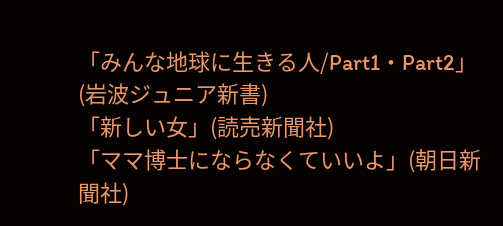「みんな地球に生きる人/Part1・Part2」(岩波ジュニア新書)
「新しい女」(読売新聞社)
「ママ博士にならなくていいよ」(朝日新聞社)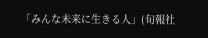「みんな未来に生きる人」(旬報社